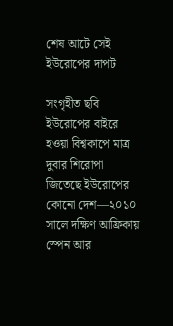শেষ আটে সেই ইউরোপের দাপট

সংগৃহীত ছবি
ইউরোপের বাইরে হওয়া বিশ্বকাপে মাত্র দুবার শিরোপা জিতেছে ইউরোপের কোনো দেশ—২০১০ সালে দক্ষিণ আফ্রিকায় স্পেন আর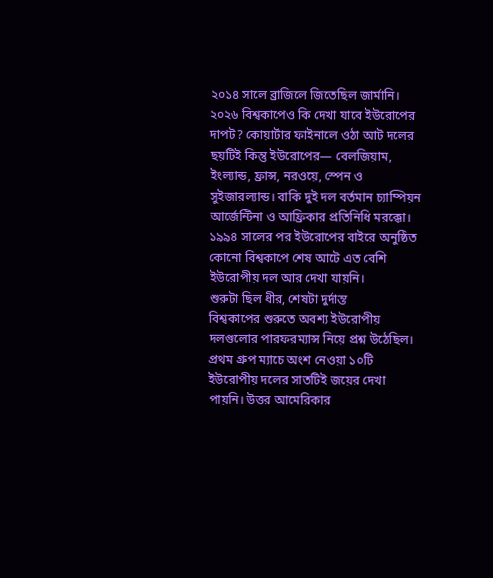২০১৪ সালে ব্রাজিলে জিতেছিল জার্মানি। ২০২৬ বিশ্বকাপেও কি দেখা যাবে ইউরোপের দাপট? কোয়ার্টার ফাইনালে ওঠা আট দলের ছয়টিই কিন্তু ইউরোপের— বেলজিয়াম, ইংল্যান্ড, ফ্রান্স, নরওয়ে, স্পেন ও সুইজারল্যান্ড। বাকি দুই দল বর্তমান চ্যাম্পিয়ন আর্জেন্টিনা ও আফ্রিকার প্রতিনিধি মরক্কো। ১৯৯৪ সালের পর ইউরোপের বাইরে অনুষ্ঠিত কোনো বিশ্বকাপে শেষ আটে এত বেশি ইউরোপীয় দল আর দেখা যায়নি।
শুরুটা ছিল ধীর, শেষটা দুর্দান্ত
বিশ্বকাপের শুরুতে অবশ্য ইউরোপীয় দলগুলোর পারফরম্যান্স নিয়ে প্রশ্ন উঠেছিল। প্রথম গ্রুপ ম্যাচে অংশ নেওয়া ১০টি ইউরোপীয় দলের সাতটিই জয়ের দেখা পায়নি। উত্তর আমেরিকার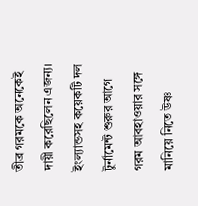তীব্র গরমকে অনেকেই দায়ী করেছিলেন এজন্য। ইংল্যান্ডসহ কয়েকটি দল টুর্নামেন্ট শুরুর আগে গরম আবহাওয়ার সঙ্গে মানিয়ে নিতে উষ্ণ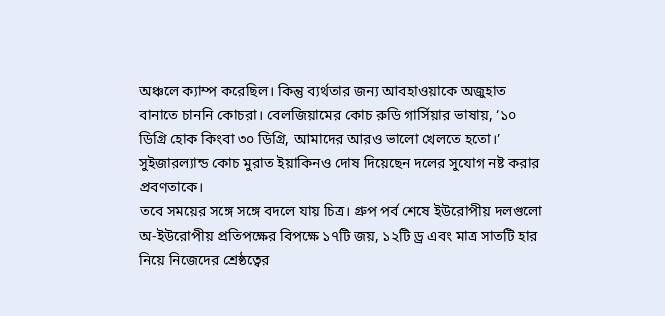অঞ্চলে ক্যাম্প করেছিল। কিন্তু ব্যর্থতার জন্য আবহাওয়াকে অজুহাত বানাতে চাননি কোচরা। বেলজিয়ামের কোচ রুডি গার্সিয়ার ভাষায়, ‘১০ ডিগ্রি হোক কিংবা ৩০ ডিগ্রি, আমাদের আরও ভালো খেলতে হতো।’ সুইজারল্যান্ড কোচ মুরাত ইয়াকিনও দোষ দিয়েছেন দলের সুযোগ নষ্ট করার প্রবণতাকে।
তবে সময়ের সঙ্গে সঙ্গে বদলে যায় চিত্র। গ্রুপ পর্ব শেষে ইউরোপীয় দলগুলো অ-ইউরোপীয় প্রতিপক্ষের বিপক্ষে ১৭টি জয়, ১২টি ড্র এবং মাত্র সাতটি হার নিয়ে নিজেদের শ্রেষ্ঠত্বের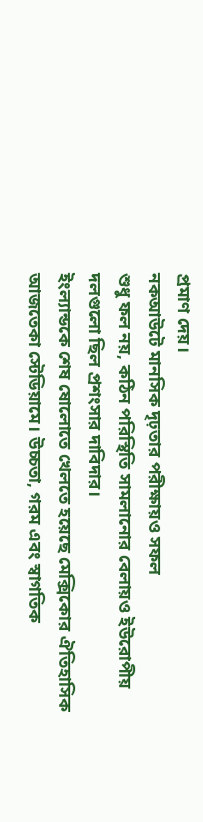প্রমাণ দেয়।
নকআউটে মানসিক দৃঢ়তার পরীক্ষায়ও সফল
শুধু ফল নয়, কঠিন পরিস্থিতি সামলানোর বেলায়ও ইউরোপীয় দলগুলো ছিল প্রশংসার দাবিদার।
ইংল্যান্ডকে শেষ ষোলোতে খেলতে হয়েছে মেক্সিকোর ঐতিহাসিক আজতেকা স্টেডিয়ামে। উচ্চতা, গরম এবং স্বাগতিক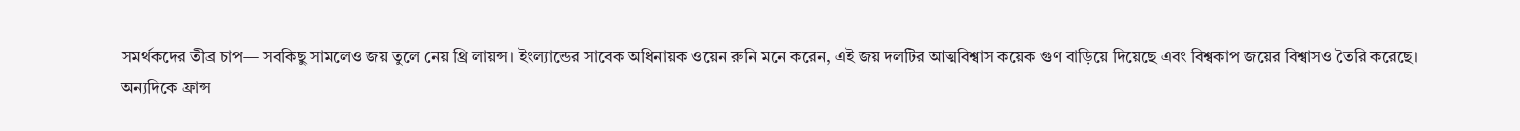সমর্থকদের তীব্র চাপ— সবকিছু সামলেও জয় তুলে নেয় থ্রি লায়ন্স। ইংল্যান্ডের সাবেক অধিনায়ক ওয়েন রুনি মনে করেন, এই জয় দলটির আত্মবিশ্বাস কয়েক গুণ বাড়িয়ে দিয়েছে এবং বিশ্বকাপ জয়ের বিশ্বাসও তৈরি করেছে।
অন্যদিকে ফ্রান্স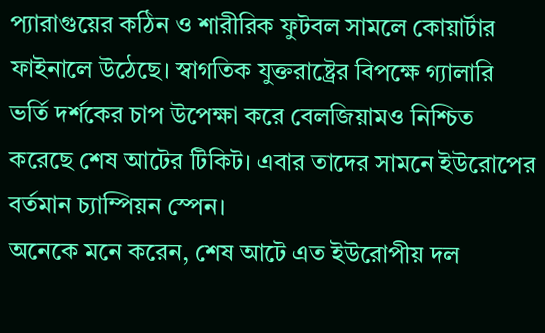প্যারাগুয়ের কঠিন ও শারীরিক ফুটবল সামলে কোয়ার্টার ফাইনালে উঠেছে। স্বাগতিক যুক্তরাষ্ট্রের বিপক্ষে গ্যালারি ভর্তি দর্শকের চাপ উপেক্ষা করে বেলজিয়ামও নিশ্চিত করেছে শেষ আটের টিকিট। এবার তাদের সামনে ইউরোপের বর্তমান চ্যাম্পিয়ন স্পেন।
অনেকে মনে করেন, শেষ আটে এত ইউরোপীয় দল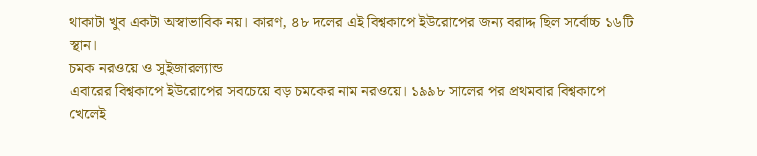থাকাটা খুব একটা অস্বাভাবিক নয়। কারণ, ৪৮ দলের এই বিশ্বকাপে ইউরোপের জন্য বরাদ্দ ছিল সর্বোচ্চ ১৬টি স্থান।
চমক নরওয়ে ও সুইজারল্যান্ড
এবারের বিশ্বকাপে ইউরোপের সবচেয়ে বড় চমকের নাম নরওয়ে। ১৯৯৮ সালের পর প্রথমবার বিশ্বকাপে খেলেই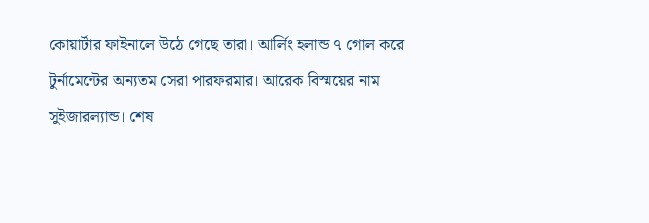কোয়ার্টার ফাইনালে উঠে গেছে তারা। আর্লিং হলান্ড ৭ গোল করে টুর্নামেন্টের অন্যতম সেরা পারফরমার। আরেক বিস্ময়ের নাম সুইজারল্যান্ড। শেষ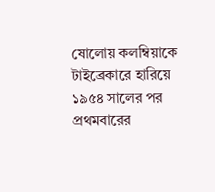ষোলোয় কলম্বিয়াকে টাইব্রেকারে হারিয়ে ১৯৫৪ সালের পর প্রথমবারের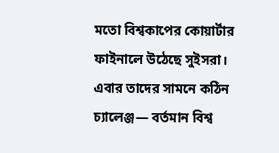মতো বিশ্বকাপের কোয়ার্টার ফাইনালে উঠেছে সুইসরা। এবার তাদের সামনে কঠিন চ্যালেঞ্জ— বর্তমান বিশ্ব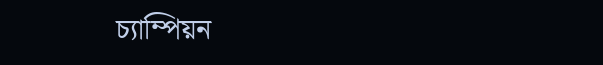চ্যাম্পিয়ন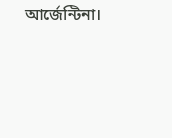আর্জেন্টিনা।